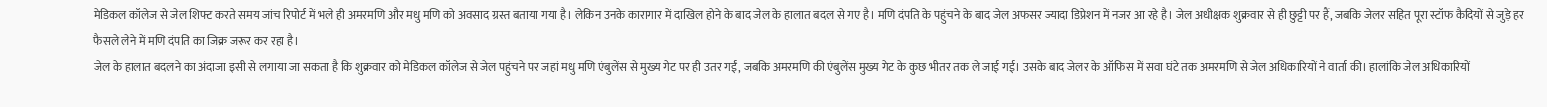मेडिकल कॉलेज से जेल शिफ्ट करते समय जांच रिपोर्ट में भले ही अमरमणि और मधु मणि को अवसाद ग्रस्त बताया गया है। लेकिन उनके कारागार में दाखिल होने के बाद जेल के हालात बदल से गए है। मणि दंपति के पहुंचने के बाद जेल अफसर ज्यादा डिप्रेशन में नजर आ रहे है। जेल अधीक्षक शुक्रवार से ही छुट्टी पर हैं, जबकि जेलर सहित पूरा स्टॉफ कैदियों से जुड़े हर फैसले लेने में मणि दंपति का जिक्र जरूर कर रहा है।
जेल के हालात बदलने का अंदाजा इसी से लगाया जा सकता है कि शुक्रवार को मेडिकल कॉलेज से जेल पहुंचने पर जहां मधु मणि एंबुलेंस से मुख्य गेट पर ही उतर गईं, जबकि अमरमणि की एंबुलेंस मुख्य गेट के कुछ भीतर तक ले जाई गई। उसके बाद जेलर के ऑफिस में सवा घंटे तक अमरमणि से जेल अधिकारियों ने वार्ता की। हालांकि जेल अधिकारियों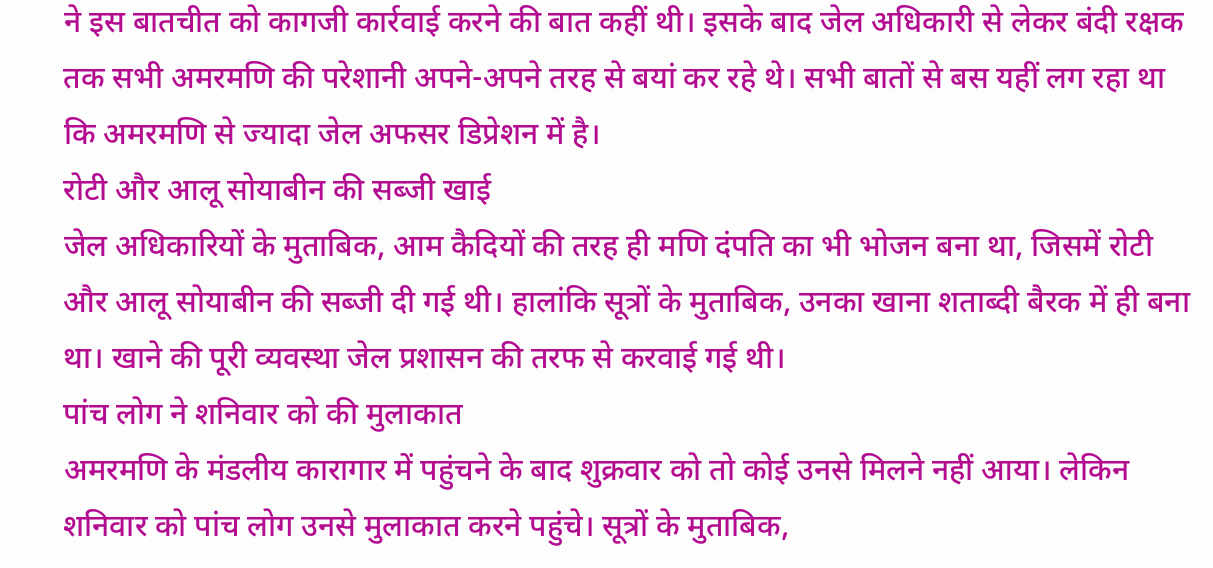ने इस बातचीत को कागजी कार्रवाई करने की बात कहीं थी। इसके बाद जेल अधिकारी से लेकर बंदी रक्षक तक सभी अमरमणि की परेशानी अपने-अपने तरह से बयां कर रहे थे। सभी बातों से बस यहीं लग रहा था कि अमरमणि से ज्यादा जेल अफसर डिप्रेशन में है।
रोटी और आलू सोयाबीन की सब्जी खाई
जेल अधिकारियों के मुताबिक, आम कैदियों की तरह ही मणि दंपति का भी भोजन बना था, जिसमें रोटी और आलू सोयाबीन की सब्जी दी गई थी। हालांकि सूत्रों के मुताबिक, उनका खाना शताब्दी बैरक में ही बना था। खाने की पूरी व्यवस्था जेल प्रशासन की तरफ से करवाई गई थी।
पांच लोग ने शनिवार को की मुलाकात
अमरमणि के मंडलीय कारागार में पहुंचने के बाद शुक्रवार को तो कोई उनसे मिलने नहीं आया। लेकिन शनिवार को पांच लोग उनसे मुलाकात करने पहुंचे। सूत्रों के मुताबिक,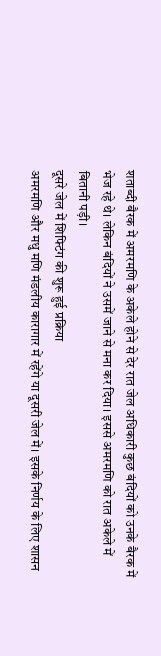शताब्दी बैरक में अमरमणि के अकेले होने से देर रात जेल अधिकारी कुछ बंदियों को उनके बैरक में भेज रहे थे। लेकिन बंदियों ने उसमें जाने से मना कर दिया। इससे अमरमणि को रात अकेले में बितानी पड़ी।
दूसरे जेल में शिफ्टिंग की शुरू हुई प्रक्रिया
अमरमणि और मधु मणि मंडलीय कारागार में रहेंगे या दूसरी जेल में। इसके निर्णय के लिए शासन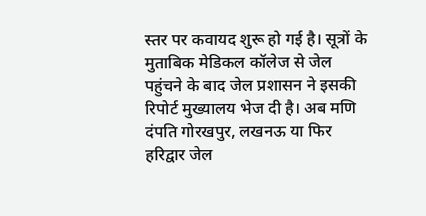स्तर पर कवायद शुरू हो गई है। सूत्रों के मुताबिक मेडिकल कॉलेज से जेल पहुंचने के बाद जेल प्रशासन ने इसकी रिपोर्ट मुख्यालय भेज दी है। अब मणि दंपति गोरखपुर, लखनऊ या फिर हरिद्वार जेल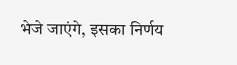भेजे जाएंगे, इसका निर्णय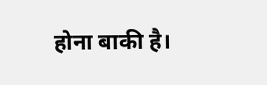होना बाकी है।